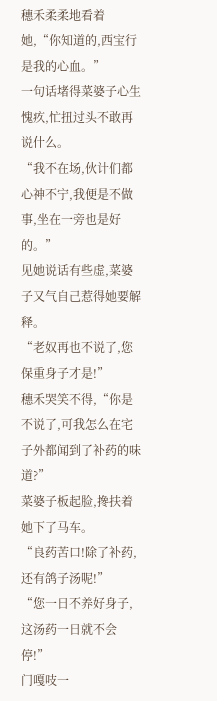穗禾柔柔地看着她,“你知道的,西宝行是我的心血。”
一句话堵得菜婆子心生愧疚,忙扭过头不敢再说什么。
“我不在场,伙计们都心神不宁,我便是不做事,坐在一旁也是好的。”
见她说话有些虚,菜婆子又气自己惹得她要解释。
“老奴再也不说了,您保重身子才是!”
穗禾哭笑不得,“你是不说了,可我怎么在宅子外都闻到了补药的味道?”
菜婆子板起脸,搀扶着她下了马车。
“良药苦口!除了补药,还有鸽子汤呢!”
“您一日不养好身子,这汤药一日就不会停!”
门嘎吱一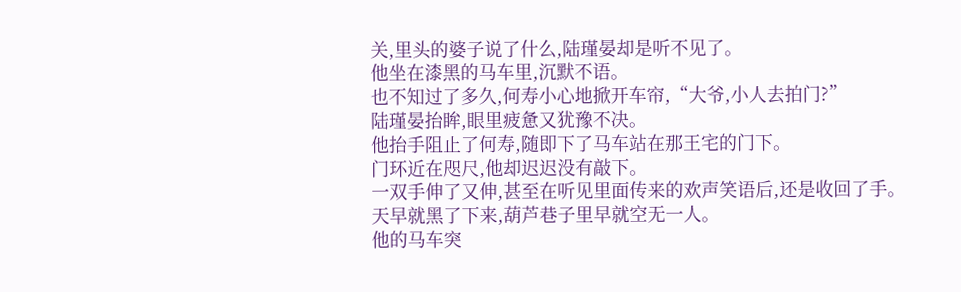关,里头的婆子说了什么,陆瑾晏却是听不见了。
他坐在漆黑的马车里,沉默不语。
也不知过了多久,何寿小心地掀开车帘,“大爷,小人去拍门?”
陆瑾晏抬眸,眼里疲惫又犹豫不决。
他抬手阻止了何寿,随即下了马车站在那王宅的门下。
门环近在咫尺,他却迟迟没有敲下。
一双手伸了又伸,甚至在听见里面传来的欢声笑语后,还是收回了手。
天早就黑了下来,葫芦巷子里早就空无一人。
他的马车突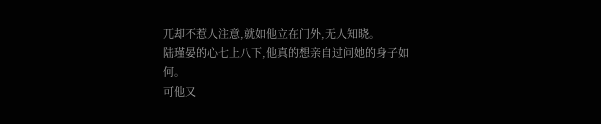兀却不惹人注意,就如他立在门外,无人知晓。
陆瑾晏的心七上八下,他真的想亲自过问她的身子如何。
可他又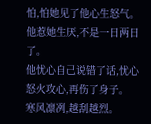怕,怕她见了他心生怒气。
他惹她生厌,不是一日两日了。
他忧心自己说错了话,忧心怒火攻心,再伤了身子。
寒风凛冽,越刮越烈。